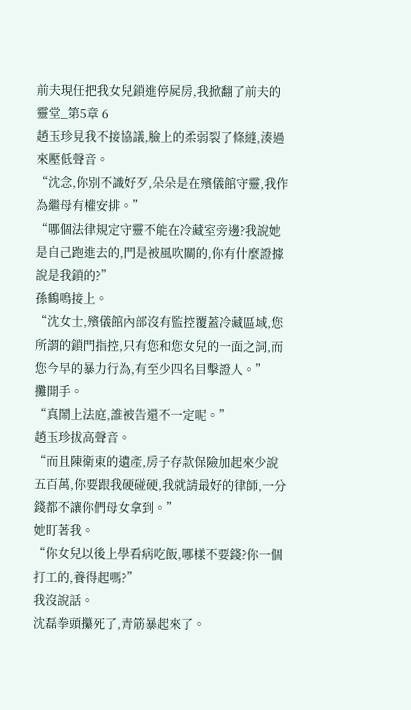前夫現任把我女兒鎖進停屍房,我掀翻了前夫的靈堂_第5章 6
趙玉珍見我不接協議,臉上的柔弱裂了條縫,湊過來壓低聲音。
“沈念,你別不識好歹,朵朵是在殯儀館守靈,我作為繼母有權安排。”
“哪個法律規定守靈不能在冷藏室旁邊?我說她是自己跑進去的,門是被風吹關的,你有什麼證據說是我鎖的?”
孫鶴鳴接上。
“沈女士,殯儀館內部沒有監控覆蓋冷藏區域,您所謂的鎖門指控,只有您和您女兒的一面之詞,而您今早的暴力行為,有至少四名目擊證人。”
攤開手。
“真鬧上法庭,誰被告還不一定呢。”
趙玉珍拔高聲音。
“而且陳衛東的遺產,房子存款保險加起來少說五百萬,你要跟我硬碰硬,我就請最好的律師,一分錢都不讓你們母女拿到。”
她盯著我。
“你女兒以後上學看病吃飯,哪樣不要錢?你一個打工的,養得起嗎?”
我沒說話。
沈磊拳頭攥死了,青筋暴起來了。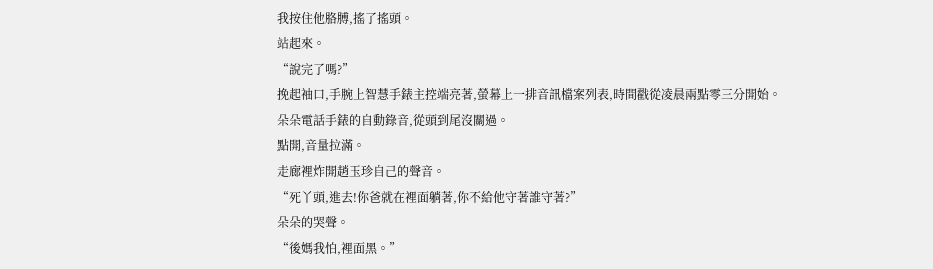我按住他胳膊,搖了搖頭。
站起來。
“說完了嗎?”
挽起袖口,手腕上智慧手錶主控端亮著,螢幕上一排音訊檔案列表,時間戳從凌晨兩點零三分開始。
朵朵電話手錶的自動錄音,從頭到尾沒關過。
點開,音量拉滿。
走廊裡炸開趙玉珍自己的聲音。
“死丫頭,進去!你爸就在裡面躺著,你不給他守著誰守著?”
朵朵的哭聲。
“後媽我怕,裡面黑。”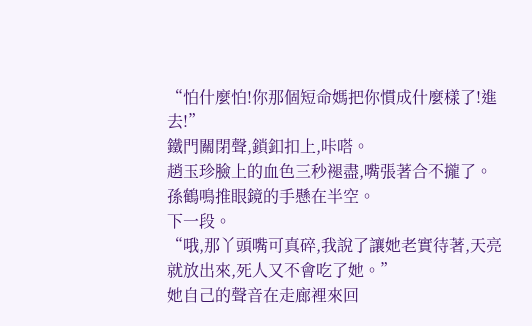“怕什麼怕!你那個短命媽把你慣成什麼樣了!進去!”
鐵門關閉聲,鎖釦扣上,咔嗒。
趙玉珍臉上的血色三秒褪盡,嘴張著合不攏了。
孫鶴鳴推眼鏡的手懸在半空。
下一段。
“哦,那丫頭嘴可真碎,我說了讓她老實待著,天亮就放出來,死人又不會吃了她。”
她自己的聲音在走廊裡來回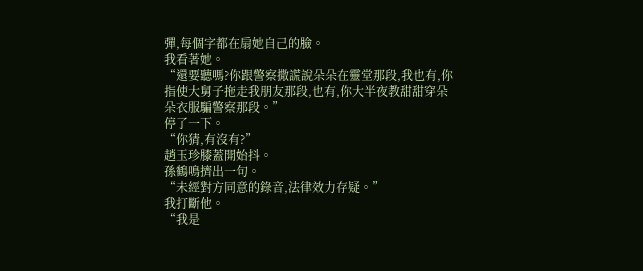彈,每個字都在扇她自己的臉。
我看著她。
“還要聽嗎?你跟警察撒謊說朵朵在靈堂那段,我也有,你指使大舅子拖走我朋友那段,也有,你大半夜教甜甜穿朵朵衣服騙警察那段。”
停了一下。
“你猜,有沒有?”
趙玉珍膝蓋開始抖。
孫鶴鳴擠出一句。
“未經對方同意的錄音,法律效力存疑。”
我打斷他。
“我是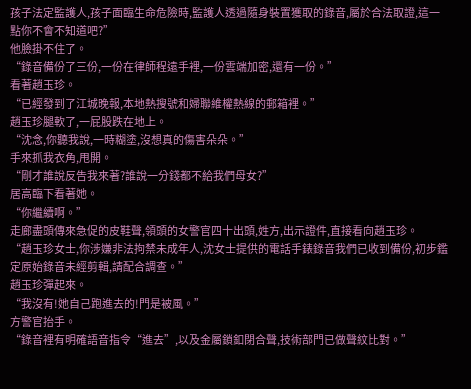孩子法定監護人,孩子面臨生命危險時,監護人透過隨身裝置獲取的錄音,屬於合法取證,這一點你不會不知道吧?”
他臉掛不住了。
“錄音備份了三份,一份在律師程遠手裡,一份雲端加密,還有一份。”
看著趙玉珍。
“已經發到了江城晚報,本地熱搜號和婦聯維權熱線的郵箱裡。”
趙玉珍腿軟了,一屁股跌在地上。
“沈念,你聽我說,一時糊塗,沒想真的傷害朵朵。”
手來抓我衣角,甩開。
“剛才誰說反告我來著?誰說一分錢都不給我們母女?”
居高臨下看著她。
“你繼續啊。”
走廊盡頭傳來急促的皮鞋聲,領頭的女警官四十出頭,姓方,出示證件,直接看向趙玉珍。
“趙玉珍女士,你涉嫌非法拘禁未成年人,沈女士提供的電話手錶錄音我們已收到備份,初步鑑定原始錄音未經剪輯,請配合調查。”
趙玉珍彈起來。
“我沒有!她自己跑進去的!門是被風。”
方警官抬手。
“錄音裡有明確語音指令“進去”,以及金屬鎖釦閉合聲,技術部門已做聲紋比對。”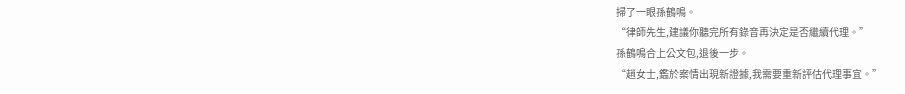掃了一眼孫鶴鳴。
“律師先生,建議你聽完所有錄音再決定是否繼續代理。”
孫鶴鳴合上公文包,退後一步。
“趙女士,鑑於案情出現新證據,我需要重新評估代理事宜。”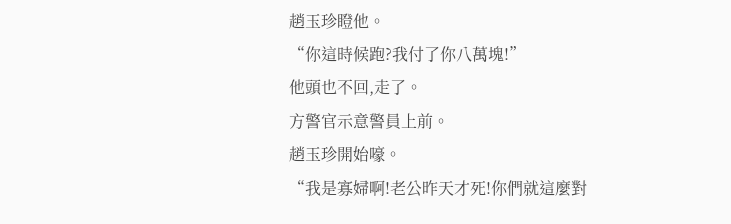趙玉珍瞪他。
“你這時候跑?我付了你八萬塊!”
他頭也不回,走了。
方警官示意警員上前。
趙玉珍開始嚎。
“我是寡婦啊!老公昨天才死!你們就這麼對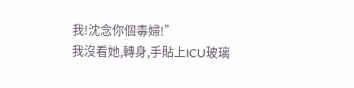我!沈念你個毒婦!”
我沒看她,轉身,手貼上ICU玻璃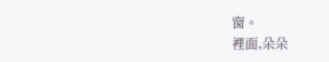窗。
裡面,朵朵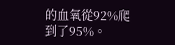的血氧從92%爬到了95%。